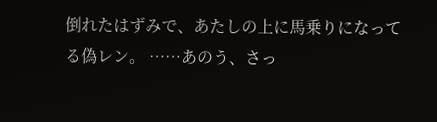倒れたはずみで、あたしの上に馬乗りになってる偽レン。 ……あのう、さっ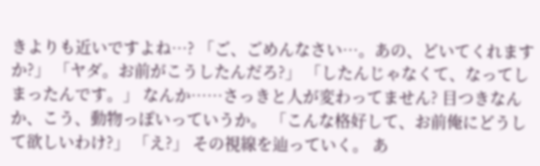きよりも近いですよね…? 「ご、ごめんなさい…。あの、どいてくれますか?」 「ヤダ。お前がこうしたんだろ?」 「したんじゃなくて、なってしまったんです。」 なんか……さっきと人が変わってません? 目つきなんか、こう、動物っぽいっていうか。 「こんな格好して、お前俺にどうして欲しいわけ?」 「え?」 その視線を辿っていく。 あ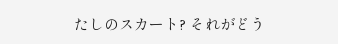たしのスカート? それがどう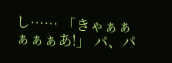し…… 「きゃぁぁぁぁぁあ!」 パ、パ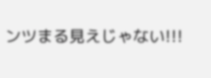ンツまる見えじゃない!!!